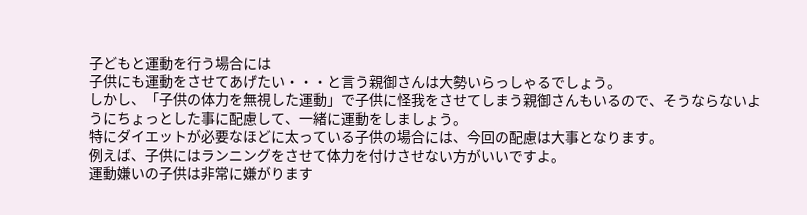子どもと運動を行う場合には
子供にも運動をさせてあげたい・・・と言う親御さんは大勢いらっしゃるでしょう。
しかし、「子供の体力を無視した運動」で子供に怪我をさせてしまう親御さんもいるので、そうならないようにちょっとした事に配慮して、一緒に運動をしましょう。
特にダイエットが必要なほどに太っている子供の場合には、今回の配慮は大事となります。
例えば、子供にはランニングをさせて体力を付けさせない方がいいですよ。
運動嫌いの子供は非常に嫌がります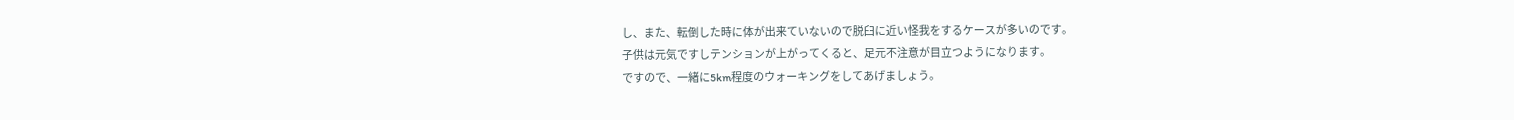し、また、転倒した時に体が出来ていないので脱臼に近い怪我をするケースが多いのです。
子供は元気ですしテンションが上がってくると、足元不注意が目立つようになります。
ですので、一緒に5km程度のウォーキングをしてあげましょう。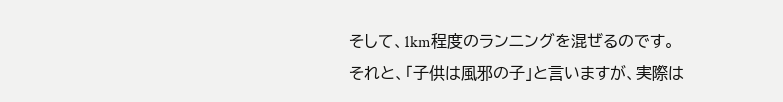そして、1km程度のランニングを混ぜるのです。
それと、「子供は風邪の子」と言いますが、実際は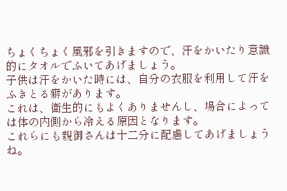ちょくちょく風邪を引きますので、汗をかいたり意識的にタオルでふいてあげましょう。
子供は汗をかいた時には、自分の衣服を利用して汗をふきとる癖があります。
これは、衛生的にもよくありませんし、場合によっては体の内側から冷える原因となります。
これらにも親御さんは十二分に配慮してあげましょうね。